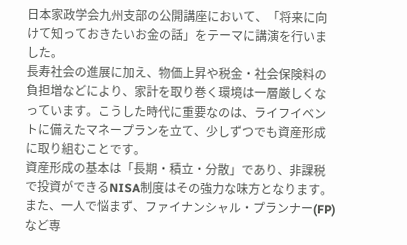日本家政学会九州支部の公開講座において、「将来に向けて知っておきたいお金の話」をテーマに講演を行いました。
長寿社会の進展に加え、物価上昇や税金・社会保険料の負担増などにより、家計を取り巻く環境は一層厳しくなっています。こうした時代に重要なのは、ライフイベントに備えたマネープランを立て、少しずつでも資産形成に取り組むことです。
資産形成の基本は「長期・積立・分散」であり、非課税で投資ができるNISA制度はその強力な味方となります。また、一人で悩まず、ファイナンシャル・プランナー(FP)など専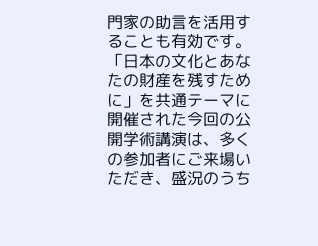門家の助言を活用することも有効です。
「日本の文化とあなたの財産を残すために」を共通テーマに開催された今回の公開学術講演は、多くの参加者にご来場いただき、盛況のうち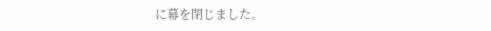に幕を閉じました。